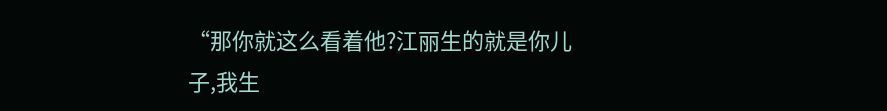“那你就这么看着他?江丽生的就是你儿子,我生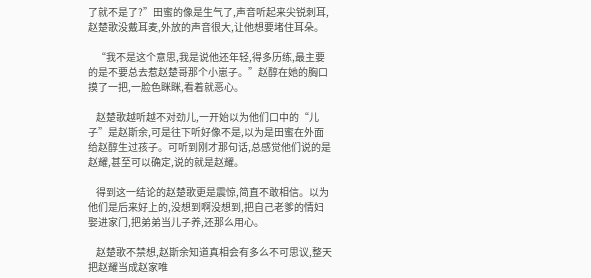了就不是了?”田蜜的像是生气了,声音听起来尖锐刺耳,赵楚歌没戴耳麦,外放的声音很大,让他想要堵住耳朵。

    “我不是这个意思,我是说他还年轻,得多历练,最主要的是不要总去惹赵楚哥那个小崽子。”赵醇在她的胸口摸了一把,一脸色眯眯,看着就恶心。

    赵楚歌越听越不对劲儿,一开始以为他们口中的“儿子”是赵斯余,可是往下听好像不是,以为是田蜜在外面给赵醇生过孩子。可听到刚才那句话,总感觉他们说的是赵耀,甚至可以确定,说的就是赵耀。

    得到这一结论的赵楚歌更是震惊,简直不敢相信。以为他们是后来好上的,没想到啊没想到,把自己老爹的情妇娶进家门,把弟弟当儿子养,还那么用心。

    赵楚歌不禁想,赵斯余知道真相会有多么不可思议,整天把赵耀当成赵家唯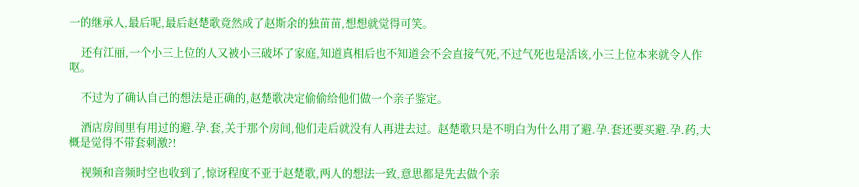一的继承人,最后呢,最后赵楚歌竟然成了赵斯余的独苗苗,想想就觉得可笑。

    还有江丽,一个小三上位的人又被小三破坏了家庭,知道真相后也不知道会不会直接气死,不过气死也是活该,小三上位本来就令人作呕。

    不过为了确认自己的想法是正确的,赵楚歌决定偷偷给他们做一个亲子鉴定。

    酒店房间里有用过的避.孕.套,关于那个房间,他们走后就没有人再进去过。赵楚歌只是不明白为什么用了避.孕.套还要买避.孕.药,大概是觉得不带套刺激?!

    视频和音频时空也收到了,惊讶程度不亚于赵楚歌,两人的想法一致,意思都是先去做个亲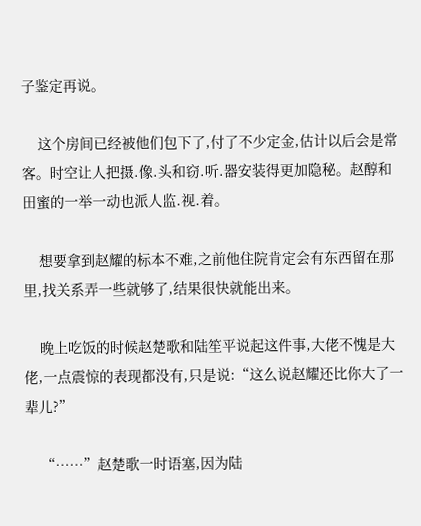子鉴定再说。

    这个房间已经被他们包下了,付了不少定金,估计以后会是常客。时空让人把摄.像.头和窃.听.器安装得更加隐秘。赵醇和田蜜的一举一动也派人监.视.着。

    想要拿到赵耀的标本不难,之前他住院肯定会有东西留在那里,找关系弄一些就够了,结果很快就能出来。

    晚上吃饭的时候赵楚歌和陆笙平说起这件事,大佬不愧是大佬,一点震惊的表现都没有,只是说:“这么说赵耀还比你大了一辈儿?”

    “……”赵楚歌一时语塞,因为陆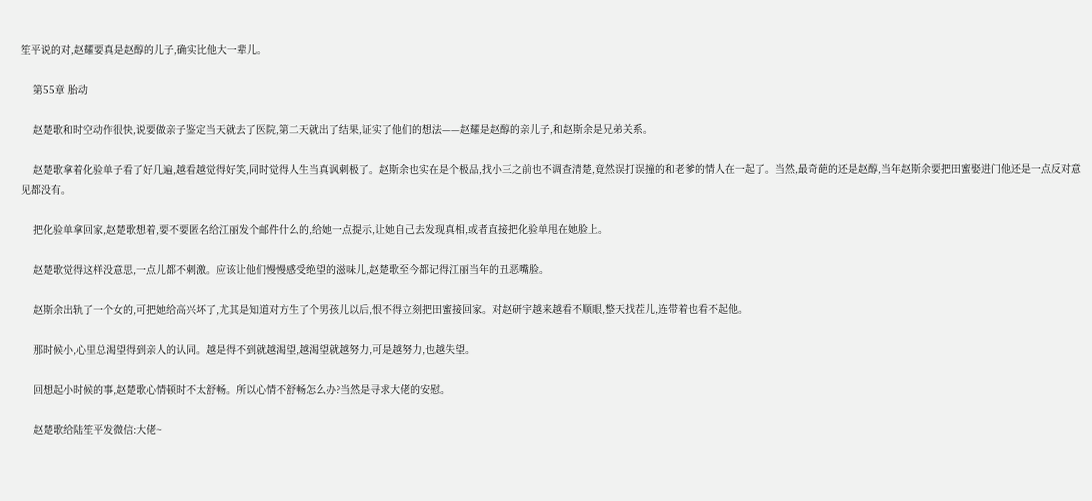笙平说的对,赵耀要真是赵醇的儿子,确实比他大一辈儿。

    第55章 胎动

    赵楚歌和时空动作很快,说要做亲子鉴定当天就去了医院,第二天就出了结果,证实了他们的想法——赵耀是赵醇的亲儿子,和赵斯余是兄弟关系。

    赵楚歌拿着化验单子看了好几遍,越看越觉得好笑,同时觉得人生当真讽刺极了。赵斯余也实在是个极品,找小三之前也不调查清楚,竟然误打误撞的和老爹的情人在一起了。当然,最奇葩的还是赵醇,当年赵斯余要把田蜜娶进门他还是一点反对意见都没有。

    把化验单拿回家,赵楚歌想着,要不要匿名给江丽发个邮件什么的,给她一点提示,让她自己去发现真相,或者直接把化验单甩在她脸上。

    赵楚歌觉得这样没意思,一点儿都不刺激。应该让他们慢慢感受绝望的滋味儿,赵楚歌至今都记得江丽当年的丑恶嘴脸。

    赵斯余出轨了一个女的,可把她给高兴坏了,尤其是知道对方生了个男孩儿以后,恨不得立刻把田蜜接回家。对赵研宇越来越看不顺眼,整天找茬儿,连带着也看不起他。

    那时候小,心里总渴望得到亲人的认同。越是得不到就越渴望,越渴望就越努力,可是越努力,也越失望。

    回想起小时候的事,赵楚歌心情顿时不太舒畅。所以心情不舒畅怎么办?当然是寻求大佬的安慰。

    赵楚歌给陆笙平发微信:大佬~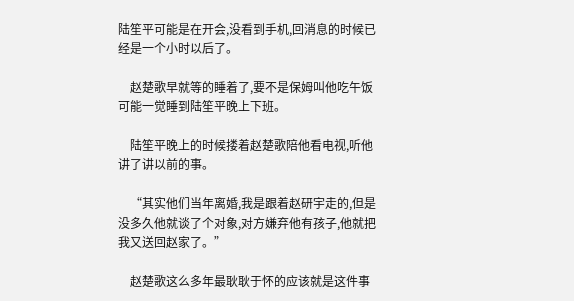陆笙平可能是在开会,没看到手机,回消息的时候已经是一个小时以后了。

    赵楚歌早就等的睡着了,要不是保姆叫他吃午饭可能一觉睡到陆笙平晚上下班。

    陆笙平晚上的时候搂着赵楚歌陪他看电视,听他讲了讲以前的事。

    “其实他们当年离婚,我是跟着赵研宇走的,但是没多久他就谈了个对象,对方嫌弃他有孩子,他就把我又送回赵家了。”

    赵楚歌这么多年最耿耿于怀的应该就是这件事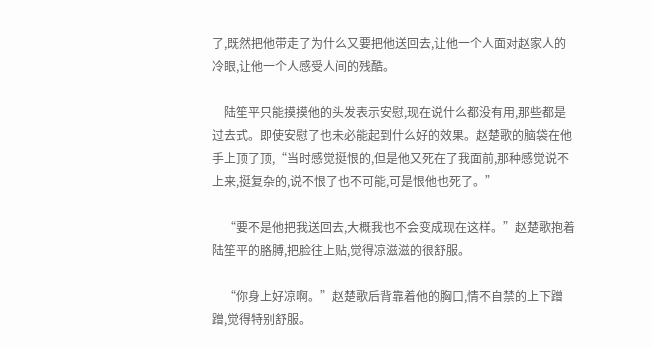了,既然把他带走了为什么又要把他送回去,让他一个人面对赵家人的冷眼,让他一个人感受人间的残酷。

    陆笙平只能摸摸他的头发表示安慰,现在说什么都没有用,那些都是过去式。即使安慰了也未必能起到什么好的效果。赵楚歌的脑袋在他手上顶了顶,“当时感觉挺恨的,但是他又死在了我面前,那种感觉说不上来,挺复杂的,说不恨了也不可能,可是恨他也死了。”

    “要不是他把我送回去,大概我也不会变成现在这样。”赵楚歌抱着陆笙平的胳膊,把脸往上贴,觉得凉滋滋的很舒服。

    “你身上好凉啊。”赵楚歌后背靠着他的胸口,情不自禁的上下蹭蹭,觉得特别舒服。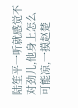陆笙平一听就感觉不对劲儿,他身上怎么可能凉,一摸赵楚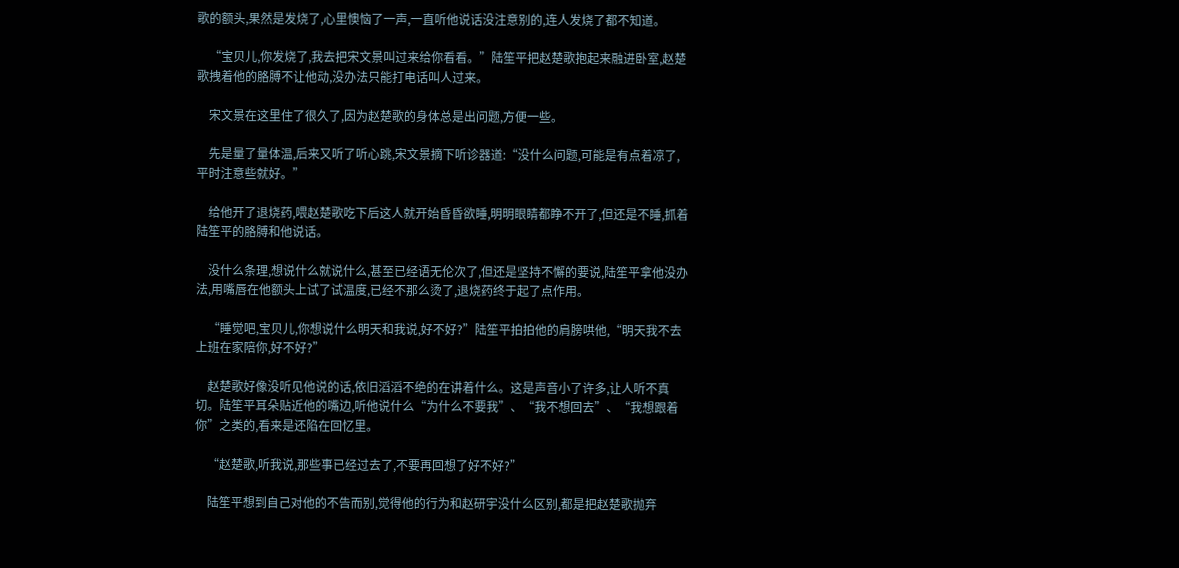歌的额头,果然是发烧了,心里懊恼了一声,一直听他说话没注意别的,连人发烧了都不知道。

    “宝贝儿,你发烧了,我去把宋文景叫过来给你看看。”陆笙平把赵楚歌抱起来融进卧室,赵楚歌拽着他的胳膊不让他动,没办法只能打电话叫人过来。

    宋文景在这里住了很久了,因为赵楚歌的身体总是出问题,方便一些。

    先是量了量体温,后来又听了听心跳,宋文景摘下听诊器道:“没什么问题,可能是有点着凉了,平时注意些就好。”

    给他开了退烧药,喂赵楚歌吃下后这人就开始昏昏欲睡,明明眼睛都睁不开了,但还是不睡,抓着陆笙平的胳膊和他说话。

    没什么条理,想说什么就说什么,甚至已经语无伦次了,但还是坚持不懈的要说,陆笙平拿他没办法,用嘴唇在他额头上试了试温度,已经不那么烫了,退烧药终于起了点作用。

    “睡觉吧,宝贝儿,你想说什么明天和我说,好不好?”陆笙平拍拍他的肩膀哄他,“明天我不去上班在家陪你,好不好?”

    赵楚歌好像没听见他说的话,依旧滔滔不绝的在讲着什么。这是声音小了许多,让人听不真切。陆笙平耳朵贴近他的嘴边,听他说什么“为什么不要我”、“我不想回去”、“我想跟着你”之类的,看来是还陷在回忆里。

    “赵楚歌,听我说,那些事已经过去了,不要再回想了好不好?”

    陆笙平想到自己对他的不告而别,觉得他的行为和赵研宇没什么区别,都是把赵楚歌抛弃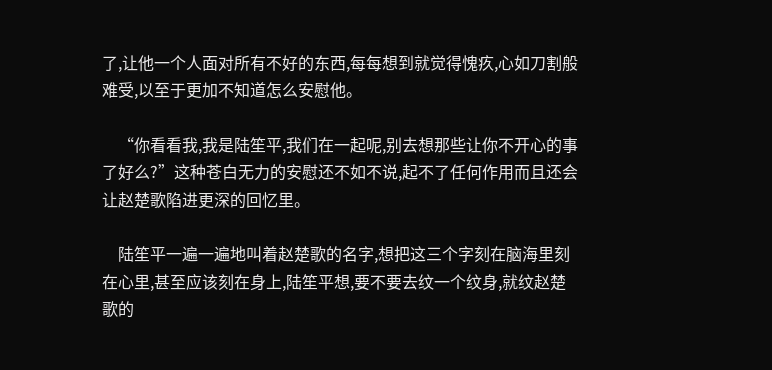了,让他一个人面对所有不好的东西,每每想到就觉得愧疚,心如刀割般难受,以至于更加不知道怎么安慰他。

    “你看看我,我是陆笙平,我们在一起呢,别去想那些让你不开心的事了好么?”这种苍白无力的安慰还不如不说,起不了任何作用而且还会让赵楚歌陷进更深的回忆里。

    陆笙平一遍一遍地叫着赵楚歌的名字,想把这三个字刻在脑海里刻在心里,甚至应该刻在身上,陆笙平想,要不要去纹一个纹身,就纹赵楚歌的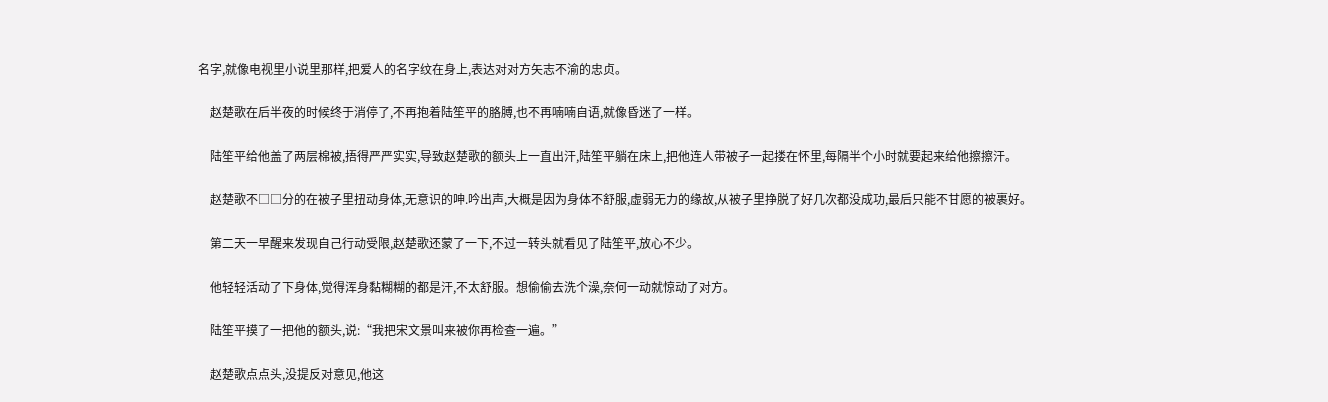名字,就像电视里小说里那样,把爱人的名字纹在身上,表达对对方矢志不渝的忠贞。

    赵楚歌在后半夜的时候终于消停了,不再抱着陆笙平的胳膊,也不再喃喃自语,就像昏迷了一样。

    陆笙平给他盖了两层棉被,捂得严严实实,导致赵楚歌的额头上一直出汗,陆笙平躺在床上,把他连人带被子一起搂在怀里,每隔半个小时就要起来给他擦擦汗。

    赵楚歌不□□分的在被子里扭动身体,无意识的呻.吟出声,大概是因为身体不舒服,虚弱无力的缘故,从被子里挣脱了好几次都没成功,最后只能不甘愿的被裹好。

    第二天一早醒来发现自己行动受限,赵楚歌还蒙了一下,不过一转头就看见了陆笙平,放心不少。

    他轻轻活动了下身体,觉得浑身黏糊糊的都是汗,不太舒服。想偷偷去洗个澡,奈何一动就惊动了对方。

    陆笙平摸了一把他的额头,说:“我把宋文景叫来被你再检查一遍。”

    赵楚歌点点头,没提反对意见,他这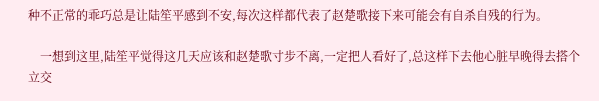种不正常的乖巧总是让陆笙平感到不安,每次这样都代表了赵楚歌接下来可能会有自杀自残的行为。

    一想到这里,陆笙平觉得这几天应该和赵楚歌寸步不离,一定把人看好了,总这样下去他心脏早晚得去搭个立交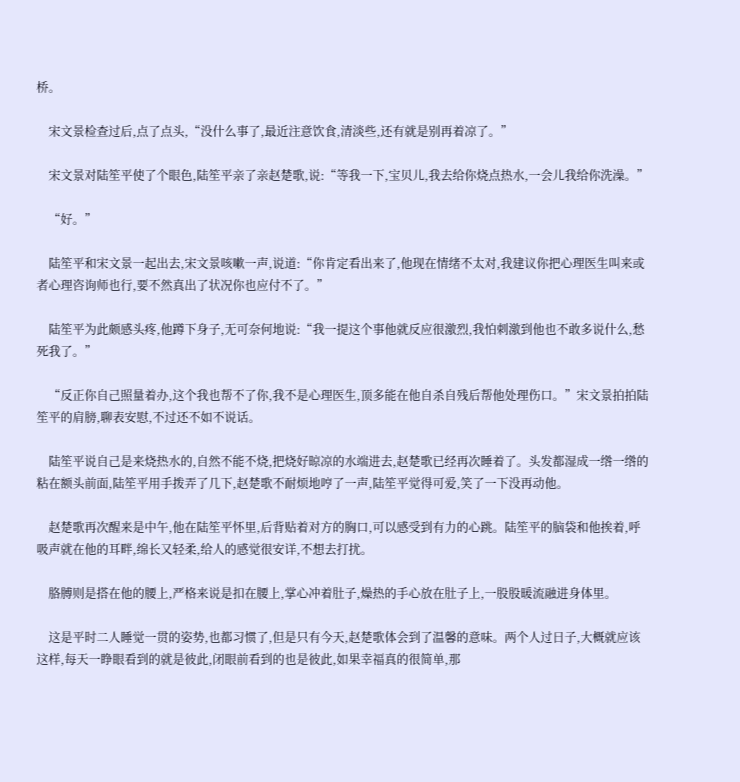桥。

    宋文景检查过后,点了点头,“没什么事了,最近注意饮食,清淡些,还有就是别再着凉了。”

    宋文景对陆笙平使了个眼色,陆笙平亲了亲赵楚歌,说:“等我一下,宝贝儿,我去给你烧点热水,一会儿我给你洗澡。”

    “好。”

    陆笙平和宋文景一起出去,宋文景咳嗽一声,说道:“你肯定看出来了,他现在情绪不太对,我建议你把心理医生叫来或者心理咨询师也行,要不然真出了状况你也应付不了。”

    陆笙平为此颇感头疼,他蹲下身子,无可奈何地说:“我一提这个事他就反应很激烈,我怕刺激到他也不敢多说什么,愁死我了。”

    “反正你自己照量着办,这个我也帮不了你,我不是心理医生,顶多能在他自杀自残后帮他处理伤口。”宋文景拍拍陆笙平的肩膀,聊表安慰,不过还不如不说话。

    陆笙平说自己是来烧热水的,自然不能不烧,把烧好晾凉的水端进去,赵楚歌已经再次睡着了。头发都湿成一绺一绺的粘在额头前面,陆笙平用手拨弄了几下,赵楚歌不耐烦地哼了一声,陆笙平觉得可爱,笑了一下没再动他。

    赵楚歌再次醒来是中午,他在陆笙平怀里,后背贴着对方的胸口,可以感受到有力的心跳。陆笙平的脑袋和他挨着,呼吸声就在他的耳畔,绵长又轻柔,给人的感觉很安详,不想去打扰。

    胳膊则是搭在他的腰上,严格来说是扣在腰上,掌心冲着肚子,燥热的手心放在肚子上,一股股暖流融进身体里。

    这是平时二人睡觉一贯的姿势,也都习惯了,但是只有今天,赵楚歌体会到了温馨的意味。两个人过日子,大概就应该这样,每天一睁眼看到的就是彼此,闭眼前看到的也是彼此,如果幸福真的很简单,那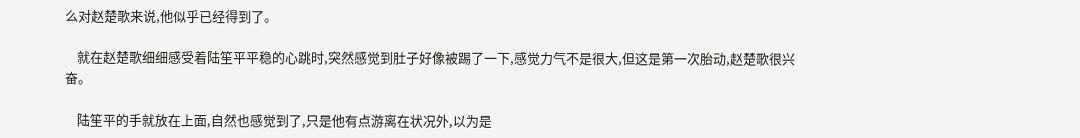么对赵楚歌来说,他似乎已经得到了。

    就在赵楚歌细细感受着陆笙平平稳的心跳时,突然感觉到肚子好像被踢了一下,感觉力气不是很大,但这是第一次胎动,赵楚歌很兴奋。

    陆笙平的手就放在上面,自然也感觉到了,只是他有点游离在状况外,以为是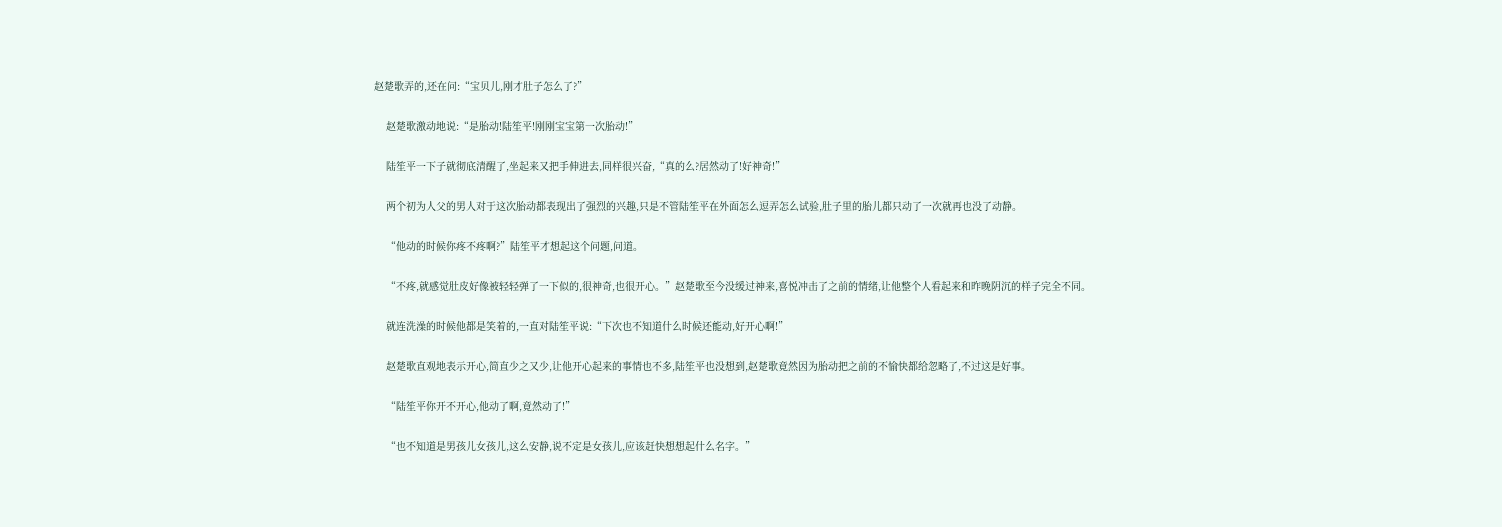赵楚歌弄的,还在问:“宝贝儿,刚才肚子怎么了?”

    赵楚歌激动地说:“是胎动!陆笙平!刚刚宝宝第一次胎动!”

    陆笙平一下子就彻底清醒了,坐起来又把手伸进去,同样很兴奋,“真的么?居然动了!好神奇!”

    两个初为人父的男人对于这次胎动都表现出了强烈的兴趣,只是不管陆笙平在外面怎么逗弄怎么试验,肚子里的胎儿都只动了一次就再也没了动静。

    “他动的时候你疼不疼啊?”陆笙平才想起这个问题,问道。

    “不疼,就感觉肚皮好像被轻轻弹了一下似的,很神奇,也很开心。”赵楚歌至今没缓过神来,喜悦冲击了之前的情绪,让他整个人看起来和昨晚阴沉的样子完全不同。

    就连洗澡的时候他都是笑着的,一直对陆笙平说:“下次也不知道什么时候还能动,好开心啊!”

    赵楚歌直观地表示开心,简直少之又少,让他开心起来的事情也不多,陆笙平也没想到,赵楚歌竟然因为胎动把之前的不愉快都给忽略了,不过这是好事。

    “陆笙平你开不开心,他动了啊,竟然动了!”

    “也不知道是男孩儿女孩儿,这么安静,说不定是女孩儿,应该赶快想想起什么名字。”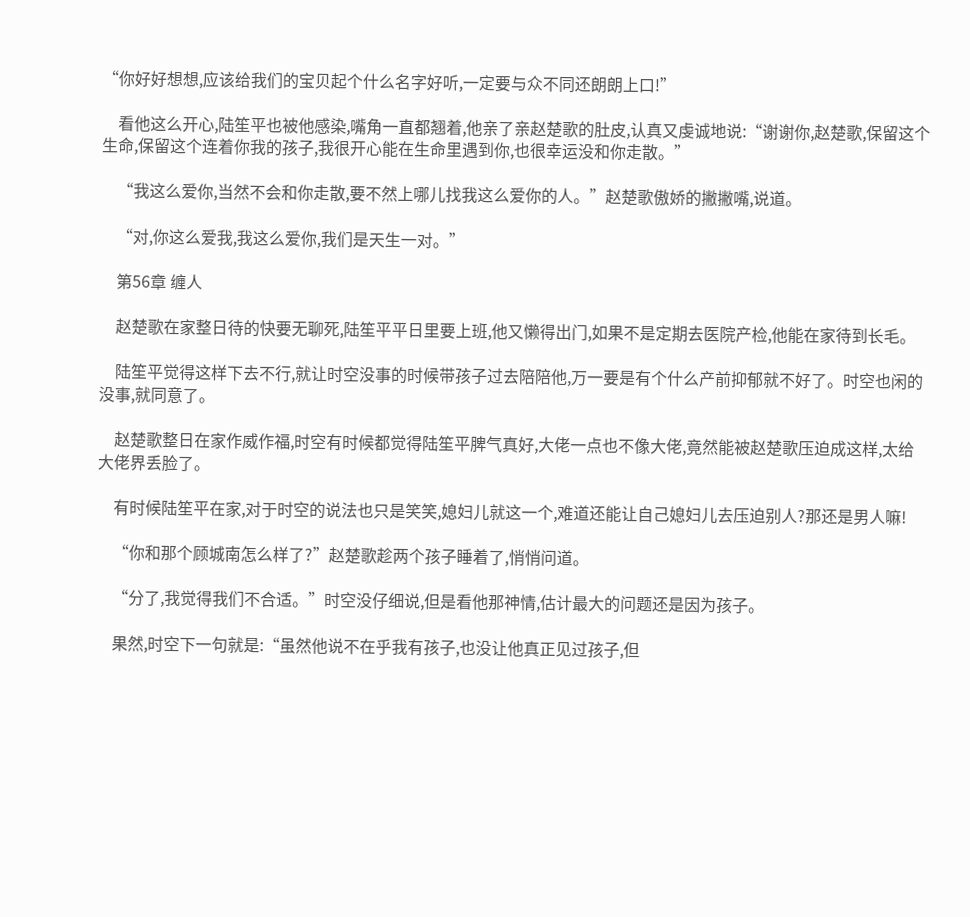“你好好想想,应该给我们的宝贝起个什么名字好听,一定要与众不同还朗朗上口!”

    看他这么开心,陆笙平也被他感染,嘴角一直都翘着,他亲了亲赵楚歌的肚皮,认真又虔诚地说:“谢谢你,赵楚歌,保留这个生命,保留这个连着你我的孩子,我很开心能在生命里遇到你,也很幸运没和你走散。”

    “我这么爱你,当然不会和你走散,要不然上哪儿找我这么爱你的人。”赵楚歌傲娇的撇撇嘴,说道。

    “对,你这么爱我,我这么爱你,我们是天生一对。”

    第56章 缠人

    赵楚歌在家整日待的快要无聊死,陆笙平平日里要上班,他又懒得出门,如果不是定期去医院产检,他能在家待到长毛。

    陆笙平觉得这样下去不行,就让时空没事的时候带孩子过去陪陪他,万一要是有个什么产前抑郁就不好了。时空也闲的没事,就同意了。

    赵楚歌整日在家作威作福,时空有时候都觉得陆笙平脾气真好,大佬一点也不像大佬,竟然能被赵楚歌压迫成这样,太给大佬界丢脸了。

    有时候陆笙平在家,对于时空的说法也只是笑笑,媳妇儿就这一个,难道还能让自己媳妇儿去压迫别人?那还是男人嘛!

    “你和那个顾城南怎么样了?”赵楚歌趁两个孩子睡着了,悄悄问道。

    “分了,我觉得我们不合适。”时空没仔细说,但是看他那神情,估计最大的问题还是因为孩子。

    果然,时空下一句就是:“虽然他说不在乎我有孩子,也没让他真正见过孩子,但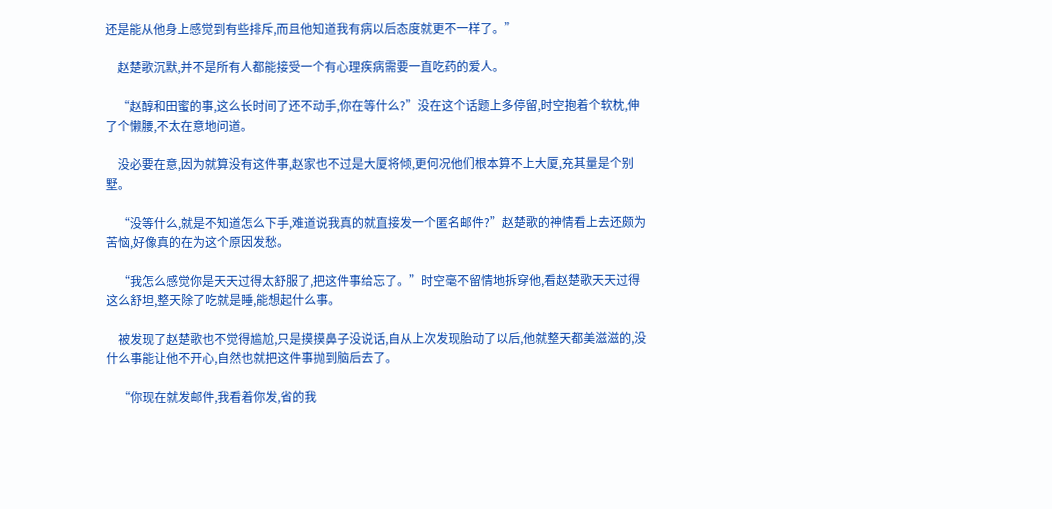还是能从他身上感觉到有些排斥,而且他知道我有病以后态度就更不一样了。”

    赵楚歌沉默,并不是所有人都能接受一个有心理疾病需要一直吃药的爱人。

    “赵醇和田蜜的事,这么长时间了还不动手,你在等什么?”没在这个话题上多停留,时空抱着个软枕,伸了个懒腰,不太在意地问道。

    没必要在意,因为就算没有这件事,赵家也不过是大厦将倾,更何况他们根本算不上大厦,充其量是个别墅。

    “没等什么,就是不知道怎么下手,难道说我真的就直接发一个匿名邮件?”赵楚歌的神情看上去还颇为苦恼,好像真的在为这个原因发愁。

    “我怎么感觉你是天天过得太舒服了,把这件事给忘了。”时空毫不留情地拆穿他,看赵楚歌天天过得这么舒坦,整天除了吃就是睡,能想起什么事。

    被发现了赵楚歌也不觉得尴尬,只是摸摸鼻子没说话,自从上次发现胎动了以后,他就整天都美滋滋的,没什么事能让他不开心,自然也就把这件事抛到脑后去了。

    “你现在就发邮件,我看着你发,省的我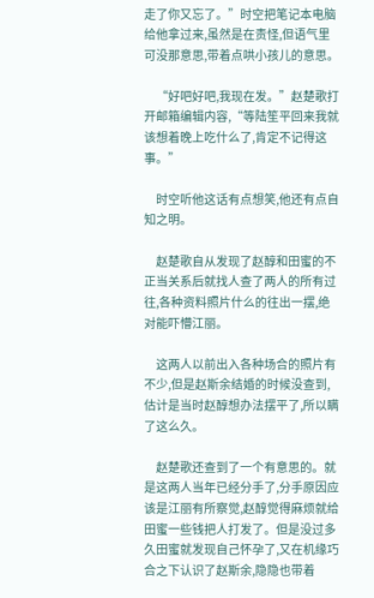走了你又忘了。”时空把笔记本电脑给他拿过来,虽然是在责怪,但语气里可没那意思,带着点哄小孩儿的意思。

    “好吧好吧,我现在发。”赵楚歌打开邮箱编辑内容,“等陆笙平回来我就该想着晚上吃什么了,肯定不记得这事。”

    时空听他这话有点想笑,他还有点自知之明。

    赵楚歌自从发现了赵醇和田蜜的不正当关系后就找人查了两人的所有过往,各种资料照片什么的往出一摆,绝对能吓懵江丽。

    这两人以前出入各种场合的照片有不少,但是赵斯余结婚的时候没查到,估计是当时赵醇想办法摆平了,所以瞒了这么久。

    赵楚歌还查到了一个有意思的。就是这两人当年已经分手了,分手原因应该是江丽有所察觉,赵醇觉得麻烦就给田蜜一些钱把人打发了。但是没过多久田蜜就发现自己怀孕了,又在机缘巧合之下认识了赵斯余,隐隐也带着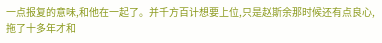一点报复的意味,和他在一起了。并千方百计想要上位,只是赵斯余那时候还有点良心,拖了十多年才和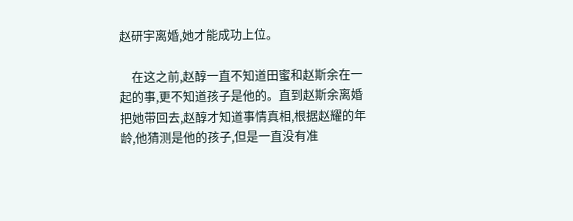赵研宇离婚,她才能成功上位。

    在这之前,赵醇一直不知道田蜜和赵斯余在一起的事,更不知道孩子是他的。直到赵斯余离婚把她带回去,赵醇才知道事情真相,根据赵耀的年龄,他猜测是他的孩子,但是一直没有准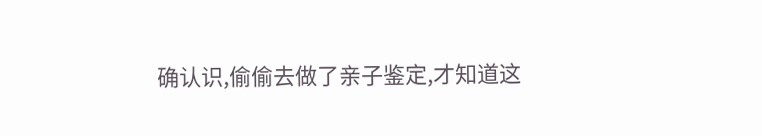确认识,偷偷去做了亲子鉴定,才知道这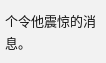个令他震惊的消息。